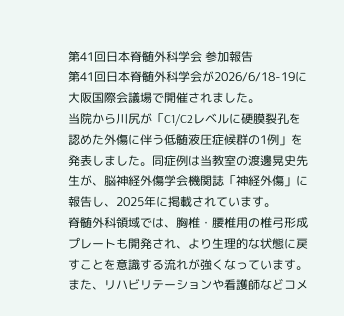第41回日本脊髄外科学会 参加報告
第41回日本脊髄外科学会が2026/6/18-19に大阪国際会議場で開催されました。
当院から川尻が「C1/C2レベルに硬膜裂孔を認めた外傷に伴う低髄液圧症候群の1例」を発表しました。同症例は当教室の渡邊晃史先生が、脳神経外傷学会機関誌「神経外傷」に報告し、2025年に掲載されています。
脊髄外科領域では、胸椎・腰椎用の椎弓形成プレートも開発され、より生理的な状態に戻すことを意識する流れが強くなっています。また、リハビリテーションや看護師などコメ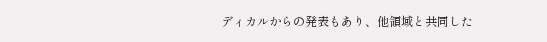ディカルからの発表もあり、他領域と共同した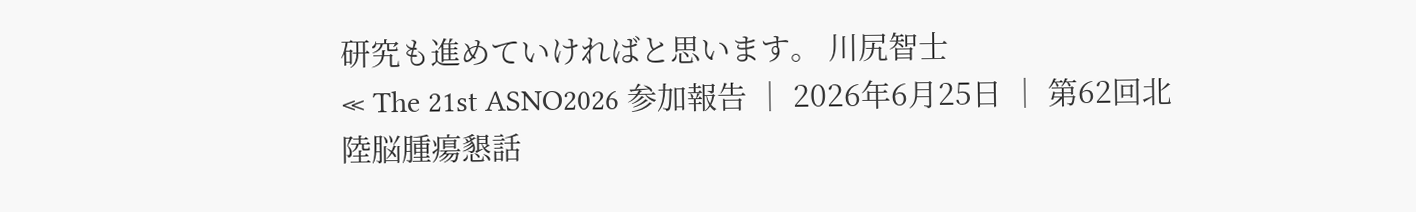研究も進めていければと思います。 川尻智士
≪ The 21st ASNO2026 参加報告 │ 2026年6月25日 │ 第62回北陸脳腫瘍懇話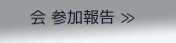会 参加報告 ≫